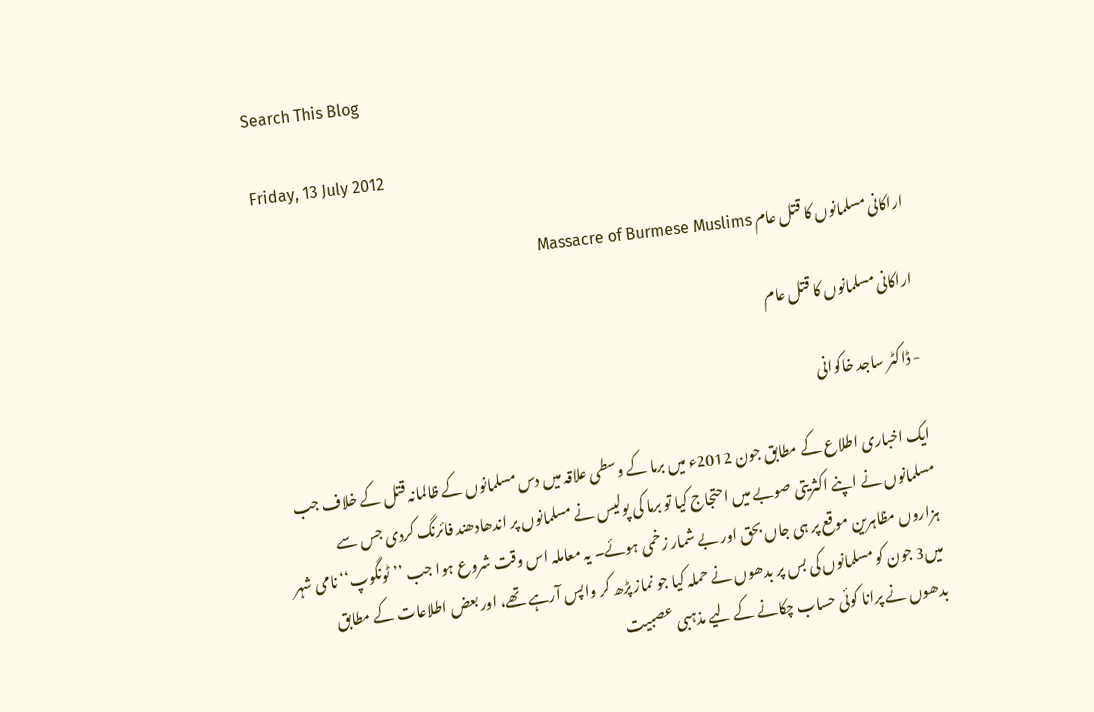Search This Blog

Friday, 13 July 2012

اراکانی مسلمانوں کا قتل عام Massacre of Burmese Muslims

اراکانی مسلمانوں کا قتل عام

- ڈاکٹر ساجد خاکوانی

ایک اخباری اطلاع کے مطابق جون 2012ء میں برما کے وسطی علاقہ میں دس مسلمانوں کے ظالمانہ قتل کے خلاف جب مسلمانوں نے اپنے اکثریتی صوبے میں احتجاج کیا تو برما کی پولیس نے مسلمانوں پر اندھادھند فائرنگ کردی جس سے ہزاروں مظاہرین موقع پر ہی جاں بحق اور بے شمار زخمی ہوئے۔ یہ معاملہ اس وقت شروع ہوا جب ’’ٹونگوپ‘‘ نامی شہر میں3 جون کو مسلمانوں کی بس پر بدھوں نے حملہ کیا جو نماز پڑھ کر واپس آرہے تھے، اور بعض اطلاعات کے مطابق بدھوں نے پرانا کوئی حساب چکانے کے لیے مذہبی عصبیت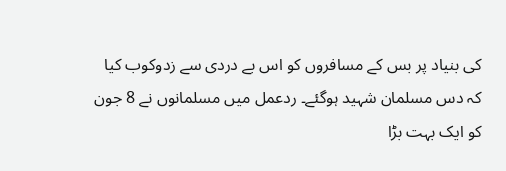کی بنیاد پر بس کے مسافروں کو اس بے دردی سے زدوکوب کیا کہ دس مسلمان شہید ہوگئے۔ ردعمل میں مسلمانوں نے 8 جون کو ایک بہت بڑا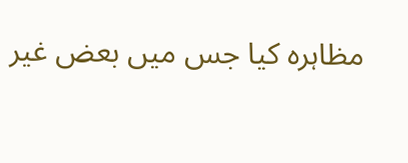مظاہرہ کیا جس میں بعض غیر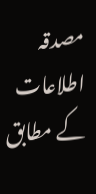مصدقہ اطلاعات کے مطابق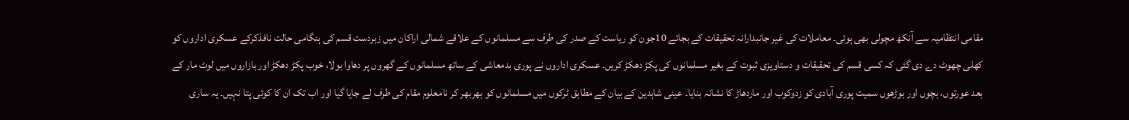مقامی انتظامیہ سے آنکھ مچولی بھی ہوئی۔ معاملات کی غیر جانبدارانہ تحقیقات کے بجائے 10جون کو ریاست کے صدر کی طرف سے مسلمانوں کے علاقے شمالی اراکان میں زبردست قسم کی ہنگامی حالت نافذکرکے عسکری اداروں کو کھلی چھوٹ دے دی گئی کہ کسی قسم کی تحقیقات و دستاویزی ثبوت کے بغیر مسلمانوں کی پکڑ دھکڑ کریں۔ عسکری اداروں نے پوری بدمعاشی کے ساتھ مسلمانوں کے گھروں پر دھاوا بولا، خوب پکڑ دھکڑ اور بازاروں میں لوٹ مار کے بعد عورتوں، بچوں اور بوڑھوں سمیت پوری آبادی کو زدوکوب اور ماردھاڑ کا نشانہ بنایا۔ عینی شاہدین کے بیان کے مطابق ٹرکوں میں مسلمانوں کو بھربھر کر نامعلوم مقام کی طرف لے جایا گیا اور اب تک ان کا کوئی پتا نہیں۔ یہ ساری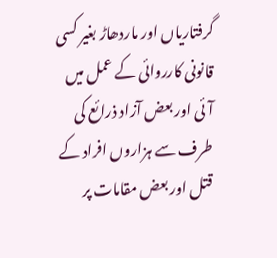گرفتاریاں اور ماردھاڑ بغیر کسی قانونی کارروائی کے عمل میں آئی اور بعض آزاد ذرائع کی طرف سے ہزاروں افراد کے قتل اور بعض مقامات پر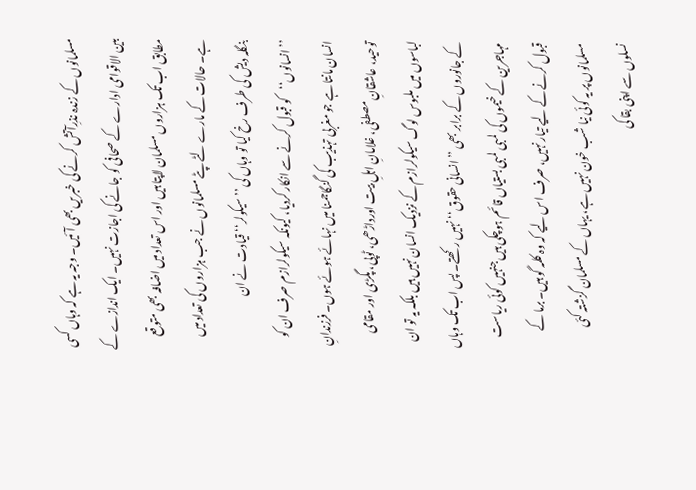مسلمانوں کے زندہ نذرِآتش کرنے کی خبریں بھی آئیں۔ وجہ یہ ہے کہ وہاں کسی بین الاقوامی ادارے کے صحافی کو جانے کی اجازت نہیں۔ ایک اندازے کے مطابق اب تک ہزاروں مسلمان لاپتا ہیں اور اس تعداد میں اضافہ بھی متوقع ہے۔ حالات کے مارے لٹے پٹے مسلمانوں نے جب ہزاروں کی تعداد میں بنگلہ دیش کی طرف رخ کیا تو وہاں کی ’’سیکولر‘‘ قیادت نے ان ’’انسانوں‘‘کو قبول کرنے سے انکار کردیا، کیونکہ سیکولرازم صرف ان کو انسان مانتا ہے جو مغربی تہذیب کی گنگاجمنا میں نہائے ہوئے ہوں۔ فرزندانِ توحید، عاشقانِ مصطفی، غلامانِ اہلِ بیت اورداڑھی، ٹوپی، پگڑی اور مقامی لباسوں میں ملبوس لوگ سیکولرازم کے نزدیک انسان نہیں ہیں بلکہ یہ تو ان کے جانوروں کے برابر بھی ’’انسانی حقوق‘‘ نہیں رکھتے۔ پس اب تک وہاں مہاجرین کے خیموں کی لمبی لمبی بستیاں قائم ہوچکی ہیں جنہیں کوئی ریاست قبول کرنے کے لیے تیار نہیں، صرف اس لیے کہ وہ کلمہ گو ہیں۔ برما کے مسلمانوں پر یہ کوئی نیا شب خون نہیں ہے، یہاں کے مسلمان گزشتہ کئی نسلوں سے اپنی بقا کی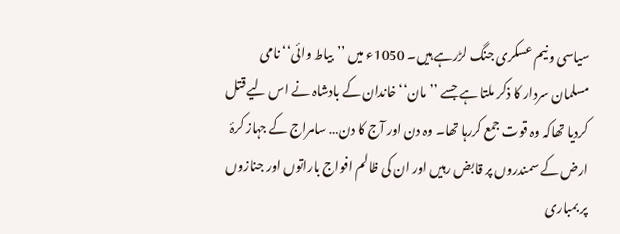سیاسی و نیم عسکری جنگ لڑرہے ہیں۔ 1050ء میں ’’بیاط وائی‘‘ نامی مسلمان سردار کا ذکر ملتا ہے جسے ’’مان‘‘خاندان کے بادشاہ نے اس لیے قتل کردیا تھاکہ وہ قوت جمع کررہا تھا۔ وہ دن اور آج کا دن… سامراج کے جہاز کرۂ ارض کے سمندروں پر قابض رہیں اور ان کی ظالم افواج باراتوں اور جنازوں پر بمباری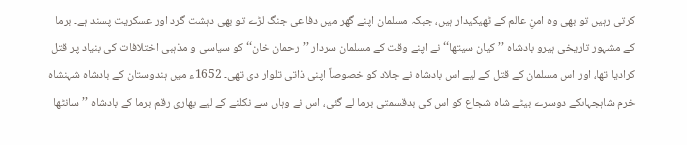کرتی رہیں تو بھی وہ امنِ عالم کے ٹھیکیدار ہیں، جبکہ مسلمان اپنے گھر میں دفاعی جنگ لڑے تو بھی دہشت گرد اور عسکریت پسند ہے۔ برما کے مشہور تاریخی ہیرو بادشاہ ’’کیان سیتھا‘‘ نے اپنے وقت کے مسلمان سردار ’’رحمان خان‘‘ کو سیاسی و مذہبی اختلافات کی بنیاد پر قتل کرادیا تھا، اور اس مسلمان کے قتل کے لیے اس بادشاہ نے جلاد کو خصوصاً اپنی ذاتی تلوار دی تھی۔ 1652ء میں ہندوستان کے بادشاہ شہنشاہ خرم شاہجہاںکے دوسرے بیٹے شاہ شجاع کو اس کی بدقسمتی برما لے گئی، اس نے وہاں سے نکلنے کے لیے بھاری رقم برما کے بادشاہ ’’سانٹھا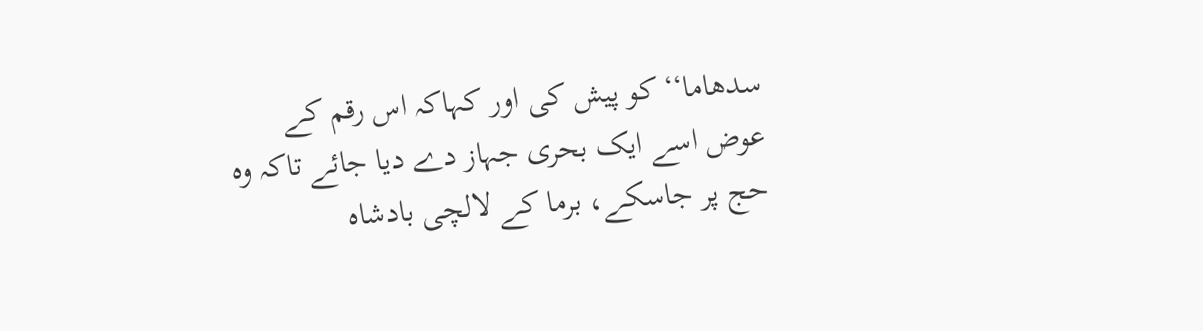سدھاما‘‘ کو پیش کی اور کہاکہ اس رقم کے عوض اسے ایک بحری جہاز دے دیا جائے تاکہ وہ حج پر جاسکے، برما کے لالچی بادشاہ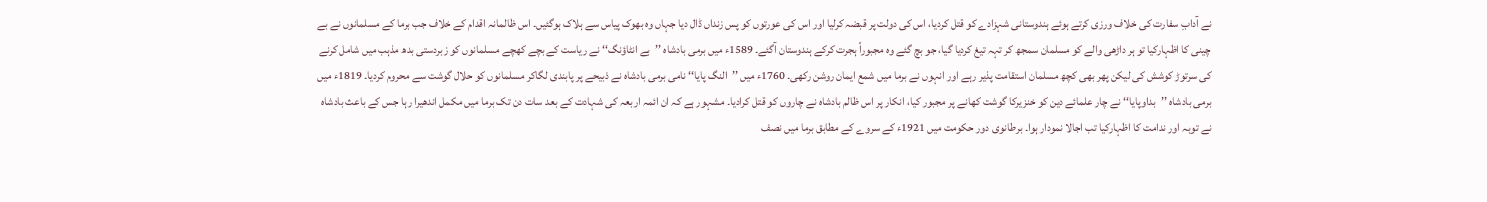نے آدابِ سفارت کی خلاف ورزی کرتے ہوئے ہندوستانی شہزادے کو قتل کردیا، اس کی دولت پر قبضہ کرلیا اور اس کی عورتوں کو پس زنداں ڈال دیا جہاں وہ بھوک پیاس سے ہلاک ہوگئیں۔ اس ظالمانہ اقدام کے خلاف جب برما کے مسلمانوں نے بے چینی کا اظہارکیا تو ہر داڑھی والے کو مسلمان سمجھ کر تہہ تیغ کردیا گیا، جو بچ گئے وہ مجبوراً ہجرت کرکے ہندوستان آگئے۔ 1589ء میں برمی بادشاہ ’’بے انٹاؤنگ‘‘ نے ریاست کے بچے کھچے مسلمانوں کو زبردستی بدھ مذہب میں شامل کرنے کی سرتوڑ کوشش کی لیکن پھر بھی کچھ مسلمان استقامت پذیر رہے اور انہوں نے برما میں شمع ایمان روشن رکھی۔ 1760ء میں ’’النگ پایا‘‘ نامی برمی بادشاہ نے ذبیحے پر پابندی لگاکر مسلمانوں کو حلال گوشت سے محروم کردیا۔ 1819ء میں برمی بادشاہ ’’بداوپایا‘‘ نے چار علمائے دین کو خنزیرکا گوشت کھانے پر مجبور کیا، انکار پر اس ظالم بادشاہ نے چاروں کو قتل کرادیا۔ مشہور ہے کہ ان ائمہ اربعہ کی شہادت کے بعد سات دن تک برما میں مکمل اندھیرا رہا جس کے باعث بادشاہ نے توبہ اور ندامت کا اظہارکیا تب اجالا نمودار ہوا۔ برطانوی دور حکومت میں 1921ء کے سروے کے مطابق برما میں نصف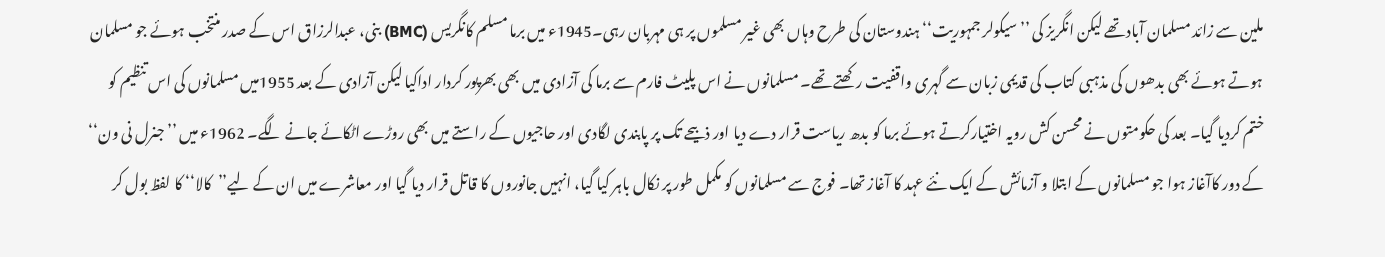ملین سے زائد مسلمان آباد تھے لیکن انگریز کی ’’سیکولر جمہوریت‘‘ ہندوستان کی طرح وہاں بھی غیر مسلموں پر ہی مہربان رہی۔1945ء میں برما مسلم کانگریس (BMC) بنی، عبدالرزاق اس کے صدر منتخب ہوئے جو مسلمان ہوتے ہوئے بھی بدھوں کی مذہبی کتاب کی قدیمی زبان سے گہری واقفیت رکھتے تھے۔ مسلمانوں نے اس پلیٹ فارم سے برما کی آزادی میں بھی بھرپور کردار اداکیا لیکن آزادی کے بعد 1955میں مسلمانوں کی اس تنظیم کو ختم کردیا گیا۔ بعد کی حکومتوں نے محسن کش رویہ اختیارکرتے ہوئے برما کو بدھ ریاست قرار دے دیا اور ذبیحے تک پر پابندی لگادی اور حاجیوں کے راستے میں بھی روڑے اٹکائے جانے لگے۔ 1962ء میں ’’جنرل نی ون‘‘ کے دور کاآغاز ہوا جو مسلمانوں کے ابتلا و آزمائش کے ایک نئے عہد کا آغاز تھا۔ فوج سے مسلمانوں کو مکمل طور پر نکال باہر کیا گیا، انہیں جانوروں کا قاتل قرار دیا گیا اور معاشرے میں ان کے لیے’’کالا‘‘ کا لفظ بول کر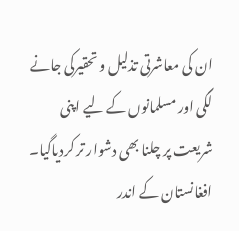ان کی معاشرتی تذلیل و تحقیرکی جانے لگی اور مسلمانوں کے لیے اپنی شریعت پر چلنا بھی دشوار تر کردیاگیا۔ افغانستان کے اندر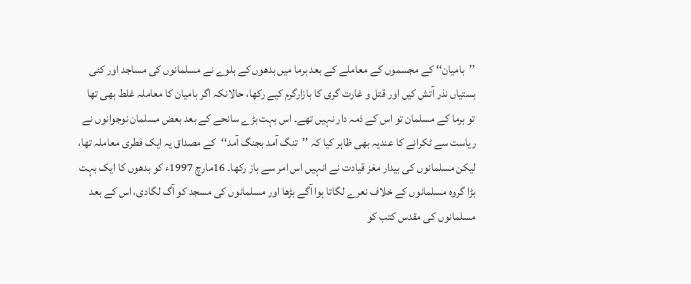’’بامیان‘‘ کے مجسموں کے معاملے کے بعد برما میں بدھوں کے بلوے نے مسلمانوں کی مساجد اور کئی بستیاں نذر آتش کیں اور قتل و غارت گری کا بازارگرم کیے رکھا، حالانکہ اگر بامیان کا معاملہ غلط بھی تھا تو برما کے مسلمان تو اس کے ذمہ دار نہیں تھے۔ اس بہت بڑے سانحے کے بعد بعض مسلمان نوجوانوں نے ریاست سے ٹکرانے کا عندیہ بھی ظاہر کیا کہ ’’تنگ آمد بجنگ آمد‘‘کے مصداق یہ ایک فطری معاملہ تھا، لیکن مسلمانوں کی بیدار مغز قیادت نے انہیں اس امر سے باز رکھا۔ 16مارچ 1997ء کو بدھوں کا ایک بہت بڑا گروہ مسلمانوں کے خلاف نعرے لگاتا ہوا آگے بڑھا اور مسلمانوں کی مسجد کو آگ لگادی، اس کے بعد مسلمانوں کی مقدس کتب کو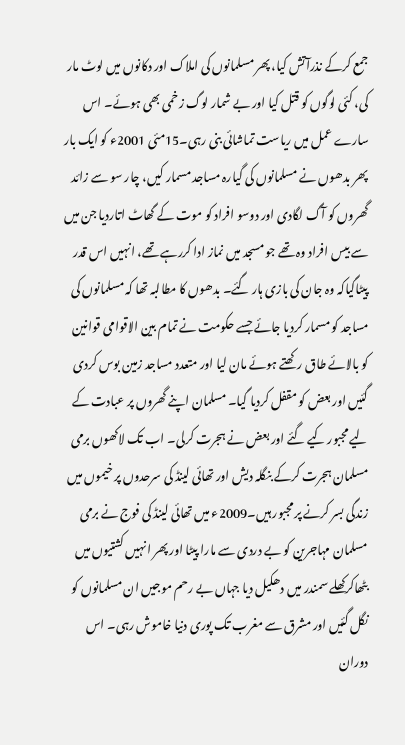جمع کرکے نذرآتش کیا، پھر مسلمانوں کی املاک اور دکانوں میں لوٹ مار کی، کئی لوگوں کو قتل کیا اور بے شمار لوگ زخمی بھی ہوئے۔ اس سارے عمل میں ریاست تماشائی بنی رہی۔15مئی 2001ء کو ایک بار پھر بدھوں نے مسلمانوں کی گیارہ مساجد مسمار کیں، چار سو سے زائد گھروں کو آگ لگادی اور دوسو افراد کو موت کے گھاٹ اتاردیا جن میں سے بیس افراد وہ تھے جو مسجد میں نماز ادا کررہے تھے، انہیں اس قدر پیٹاگیاکہ وہ جان کی بازی ہار گئے۔ بدھوں کا مطالبہ تھا کہ مسلمانوں کی مساجد کو مسمار کردیا جائے جسے حکومت نے تمام بین الاقوامی قوانین کو بالائے طاق رکھتے ہوئے مان لیا اور متعدد مساجد زمین بوس کردی گئیں اور بعض کو مقفل کردیا گیا۔ مسلمان اپنے گھروں پر عبادت کے لیے مجبور کیے گئے اور بعض نے ہجرت کرلی۔ اب تک لاکھوں برمی مسلمان ہجرت کرکے بنگلہ دیش اور تھائی لینڈ کی سرحدوں پر خیموں میں زندگی بسر کرنے پر مجبور ہیں۔2009ء میں تھائی لینڈ کی فوج نے برمی مسلمان مہاجرین کو بے دردی سے مارا پیٹا اور پھر انہیں کشتیوں میں بٹھاکرکھلے سمندر میں دھکیل دیا جہاں بے رحم موجیں ان مسلمانوں کو نگل گئیں اور مشرق سے مغرب تک پوری دنیا خاموش رہی۔ اس دوران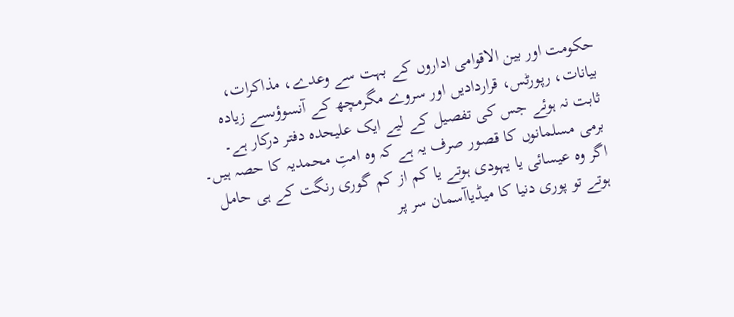حکومت اور بین الاقوامی اداروں کے بہت سے وعدے، مذاکرات، بیانات، رپورٹس، قراردادیں اور سروے مگرمچھ کے آنسوؤںسے زیادہ ثابت نہ ہوئے جس کی تفصیل کے لیے ایک علیحدہ دفتر درکار ہے۔ برمی مسلمانوں کا قصور صرف یہ ہے کہ وہ امتِ محمدیہ کا حصہ ہیں۔ اگر وہ عیسائی یا یہودی ہوتے یا کم از کم گوری رنگت کے ہی حامل ہوتے تو پوری دنیا کا میڈیاآسمان سر پر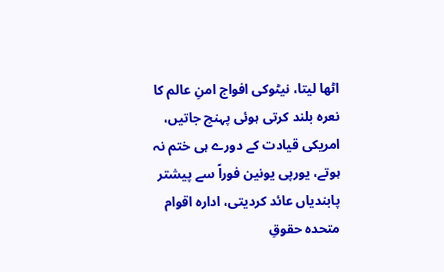اٹھا لیتا، نیٹوکی افواج امنِ عالم کا نعرہ بلند کرتی ہوئی پہنچ جاتیں، امریکی قیادت کے دورے ہی ختم نہ ہوتے، یورپی یونین فوراً سے پیشتر پابندیاں عائد کردیتی، ادارہ اقوام متحدہ حقوقِ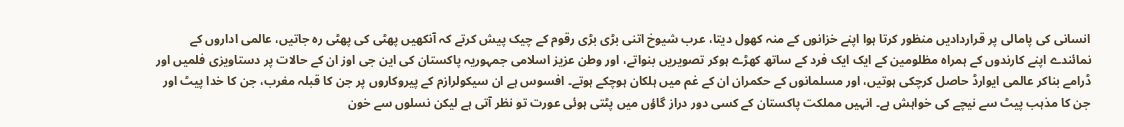انسانی کی پامالی پر قراردادیں منظور کرتا ہوا اپنے خزانوں کے منہ کھول دیتا، عرب شیوخ اتنی بڑی بڑی رقوم کے چیک پیش کرتے کہ آنکھیں پھٹی کی پھٹی رہ جاتیں، عالمی اداروں کے نمائندے اپنے کارندوں کے ہمراہ مظلومین کے ایک ایک فرد کے ساتھ کھڑے ہوکر تصویریں بنواتے، اور وطن عزیز اسلامی جمہوریہ پاکستان کی این جی اوز ان کے حالات پر دستاویزی فلمیں اور ڈرامے بناکر عالمی ایوارڈ حاصل کرچکی ہوتیں، اور مسلمانوں کے حکمران ان کے غم میں ہلکان ہوچکے ہوتے۔ افسوس ہے ان سیکولرازم کے پیروکاروں پر جن کا قبلہ مغرب، جن کا خدا پیٹ اور جن کا مذہب پیٹ سے نیچے کی خواہش ہے۔ انہیں مملکت پاکستان کے کسی دور دراز گاؤں میں پٹتی ہوئی عورت تو نظر آتی ہے لیکن نسلوں سے خون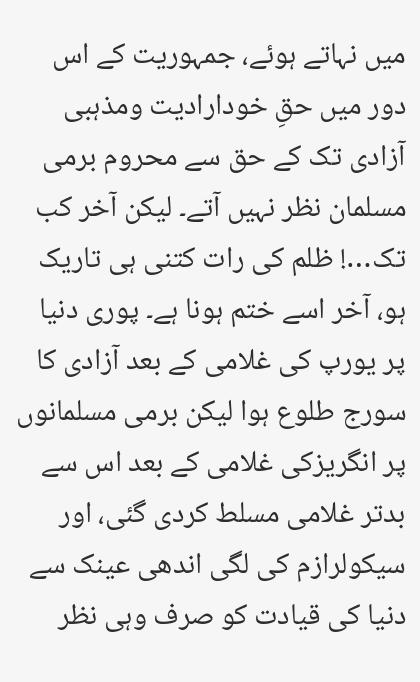میں نہاتے ہوئے، جمہوریت کے اس دور میں حقِ خودارادیت ومذہبی آزادی تک کے حق سے محروم برمی مسلمان نظر نہیں آتے۔ لیکن آخر کب تک…! ظلم کی رات کتنی ہی تاریک ہو، آخر اسے ختم ہونا ہے۔ پوری دنیا پر یورپ کی غلامی کے بعد آزادی کا سورج طلوع ہوا لیکن برمی مسلمانوں پر انگریزکی غلامی کے بعد اس سے بدتر غلامی مسلط کردی گئی، اور سیکولرازم کی لگی اندھی عینک سے دنیا کی قیادت کو صرف وہی نظر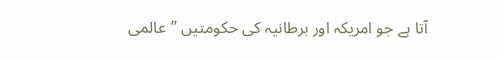آتا ہے جو امریکہ اور برطانیہ کی حکومتیں ’’عالمی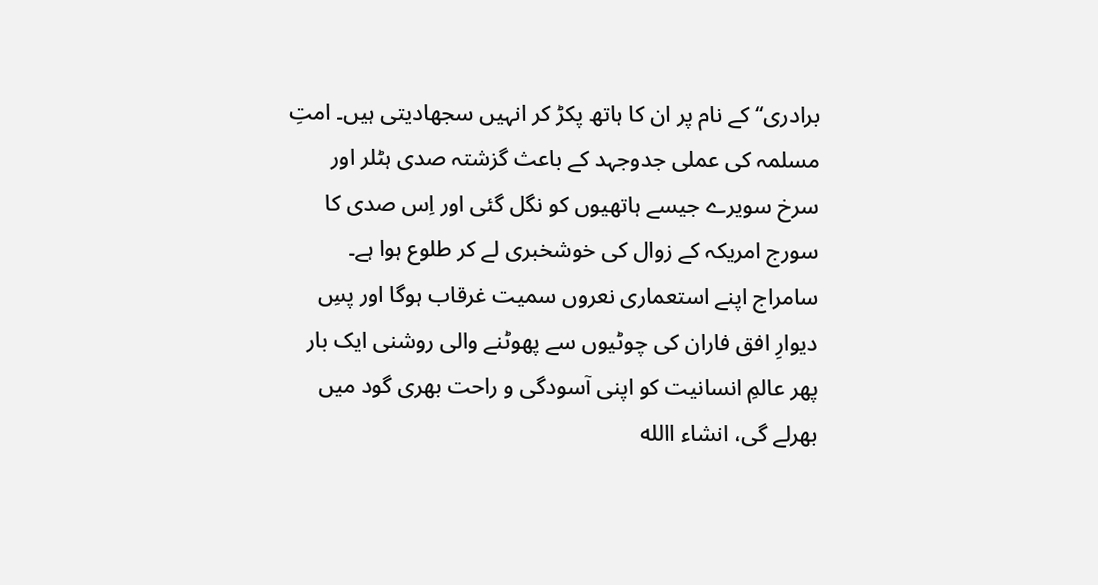برادری‘‘کے نام پر ان کا ہاتھ پکڑ کر انہیں سجھادیتی ہیں۔ امتِ مسلمہ کی عملی جدوجہد کے باعث گزشتہ صدی ہٹلر اور سرخ سویرے جیسے ہاتھیوں کو نگل گئی اور اِس صدی کا سورج امریکہ کے زوال کی خوشخبری لے کر طلوع ہوا ہے۔ سامراج اپنے استعماری نعروں سمیت غرقاب ہوگا اور پسِ دیوارِ افق فاران کی چوٹیوں سے پھوٹنے والی روشنی ایک بار پھر عالمِ انسانیت کو اپنی آسودگی و راحت بھری گود میں بھرلے گی، انشاء االله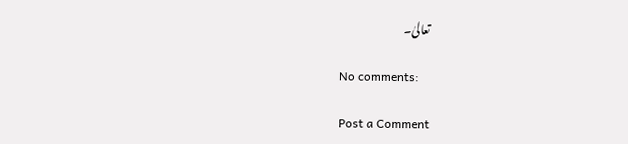تعالیٰ۔

No comments:

Post a Comment